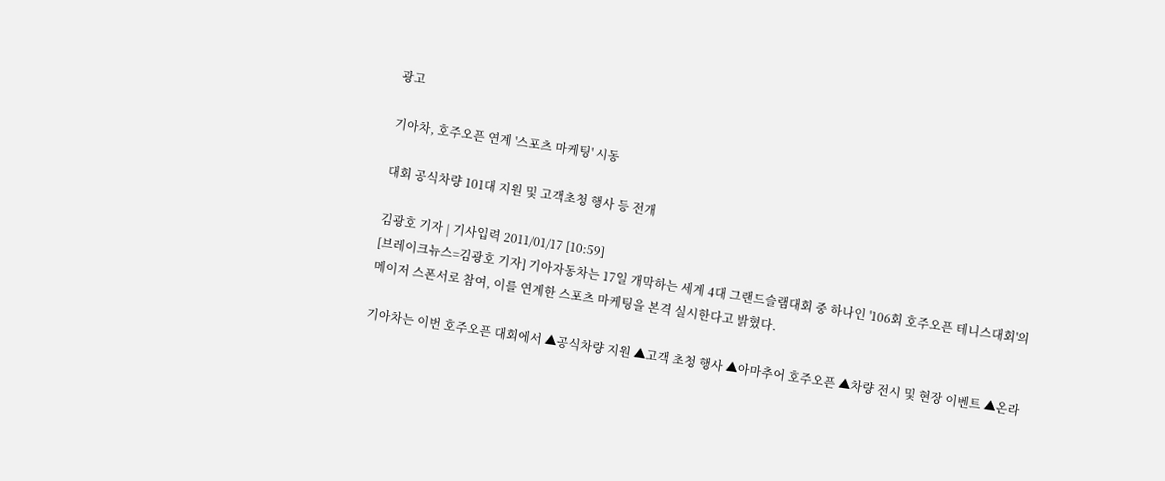광고

기아차, 호주오픈 연계 '스포츠 마케팅' 시동

대회 공식차량 101대 지원 및 고객초청 행사 등 전개

김광호 기자 | 기사입력 2011/01/17 [10:59]
[브레이크뉴스=김광호 기자] 기아자동차는 17일 개막하는 세계 4대 그랜드슬램대회 중 하나인 '106회 호주오픈 테니스대회'의 메이저 스폰서로 참여, 이를 연계한 스포츠 마케팅을 본격 실시한다고 밝혔다.

기아차는 이번 호주오픈 대회에서 ▲공식차량 지원 ▲고객 초청 행사 ▲아마추어 호주오픈 ▲차량 전시 및 현장 이벤트 ▲온라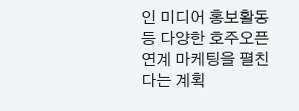인 미디어 홍보활동 등 다양한 호주오픈 연계 마케팅을 펼친다는 계획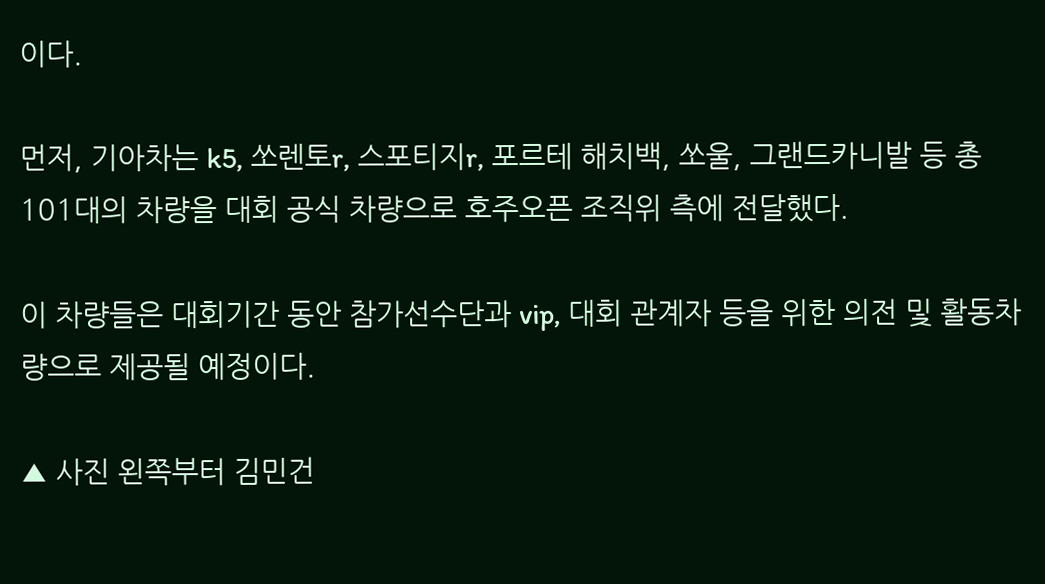이다.

먼저, 기아차는 k5, 쏘렌토r, 스포티지r, 포르테 해치백, 쏘울, 그랜드카니발 등 총 101대의 차량을 대회 공식 차량으로 호주오픈 조직위 측에 전달했다.

이 차량들은 대회기간 동안 참가선수단과 vip, 대회 관계자 등을 위한 의전 및 활동차량으로 제공될 예정이다.

▲ 사진 왼쪽부터 김민건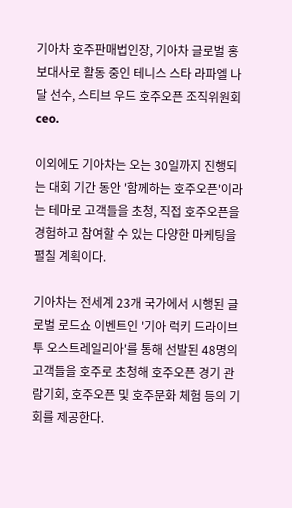기아차 호주판매법인장, 기아차 글로벌 홍보대사로 활동 중인 테니스 스타 라파엘 나달 선수, 스티브 우드 호주오픈 조직위원회 ceo.

이외에도 기아차는 오는 30일까지 진행되는 대회 기간 동안 '함께하는 호주오픈'이라는 테마로 고객들을 초청, 직접 호주오픈을 경험하고 참여할 수 있는 다양한 마케팅을 펼칠 계획이다.

기아차는 전세계 23개 국가에서 시행된 글로벌 로드쇼 이벤트인 '기아 럭키 드라이브 투 오스트레일리아'를 통해 선발된 48명의 고객들을 호주로 초청해 호주오픈 경기 관람기회, 호주오픈 및 호주문화 체험 등의 기회를 제공한다.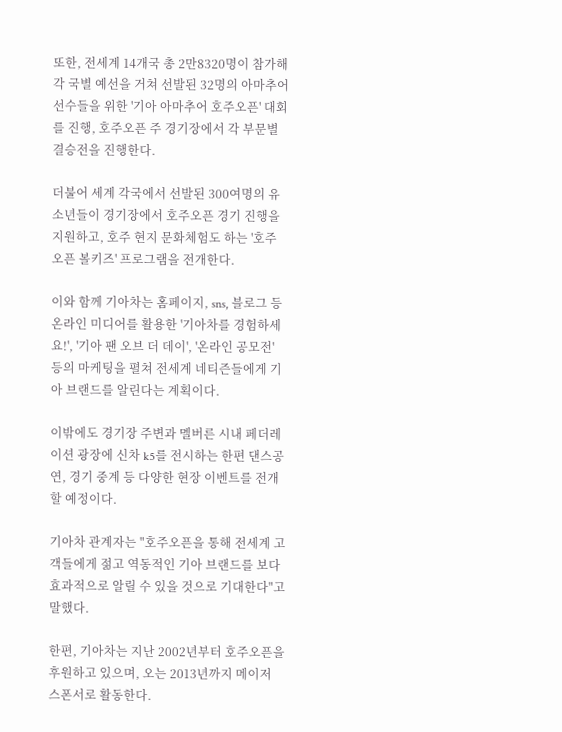또한, 전세계 14개국 총 2만8320명이 참가해 각 국별 예선을 거쳐 선발된 32명의 아마추어 선수들을 위한 '기아 아마추어 호주오픈' 대회를 진행, 호주오픈 주 경기장에서 각 부문별 결승전을 진행한다.

더불어 세계 각국에서 선발된 300여명의 유소년들이 경기장에서 호주오픈 경기 진행을 지원하고, 호주 현지 문화체험도 하는 '호주오픈 볼키즈' 프로그램을 전개한다.

이와 함께 기아차는 홈페이지, sns, 블로그 등 온라인 미디어를 활용한 '기아차를 경험하세요!', '기아 팬 오브 더 데이', '온라인 공모전' 등의 마케팅을 펼쳐 전세계 네티즌들에게 기아 브랜드를 알린다는 계획이다.

이밖에도 경기장 주변과 멜버른 시내 페더레이션 광장에 신차 k5를 전시하는 한편 댄스공연, 경기 중계 등 다양한 현장 이벤트를 전개할 예정이다.

기아차 관계자는 "호주오픈을 통해 전세계 고객들에게 젊고 역동적인 기아 브랜드를 보다 효과적으로 알릴 수 있을 것으로 기대한다"고 말했다.

한편, 기아차는 지난 2002년부터 호주오픈을 후원하고 있으며, 오는 2013년까지 메이저 스폰서로 활동한다.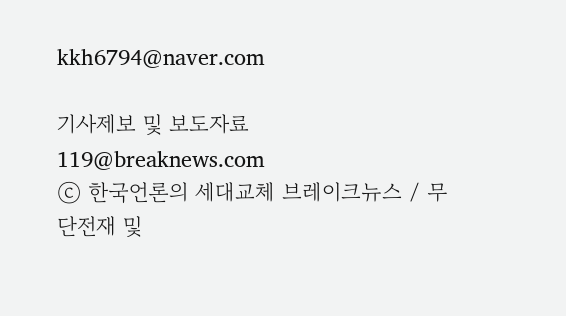kkh6794@naver.com

기사제보 및 보도자료 119@breaknews.com
ⓒ 한국언론의 세대교체 브레이크뉴스 / 무단전재 및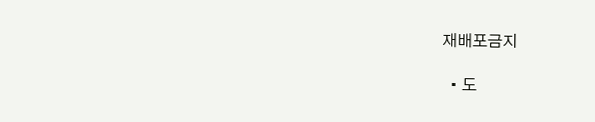재배포금지

  • 도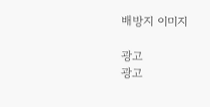배방지 이미지

광고
광고